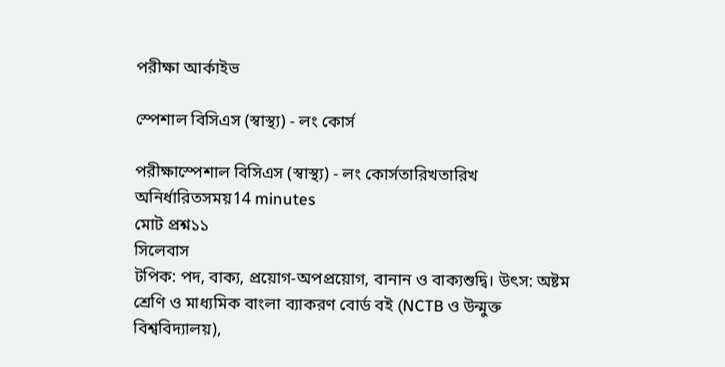পরীক্ষা আর্কাইভ

স্পেশাল বিসিএস (স্বাস্থ্য) - লং কোর্স

পরীক্ষাস্পেশাল বিসিএস (স্বাস্থ্য) - লং কোর্সতারিখতারিখ অনির্ধারিতসময়14 minutes
মোট প্রশ্ন১১
সিলেবাস
টপিক: পদ, বাক্য, প্রয়োগ-অপপ্রয়োগ, বানান ও বাক্যশুদ্বি। উৎস: অষ্টম শ্রেণি ও মাধ্যমিক বাংলা ব্যাকরণ বোর্ড বই (NCTB ও উন্মুক্ত বিশ্ববিদ্যালয়),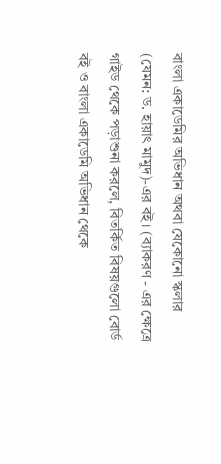বাংলা একাডেমির অভিধান অথবা যেকোনো স্কলার (যেমন: ড. হায়াৎ মামুদ)-এর বই। (ব্যাকরণ - এর ক্ষেত্রে গাইড থেকে পড়াশুনা করলে, বিতর্কিত বিষয়গুলো বোর্ড বই ও বাংলা একাডেমি অভিধান থেকে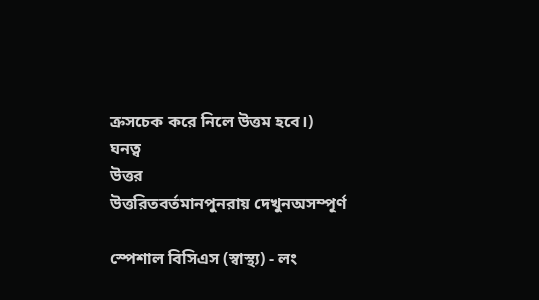ক্রসচেক করে নিলে উত্তম হবে।)
ঘনত্ব
উত্তর
উত্তরিতবর্তমানপুনরায় দেখুনঅসম্পূর্ণ

স্পেশাল বিসিএস (স্বাস্থ্য) - লং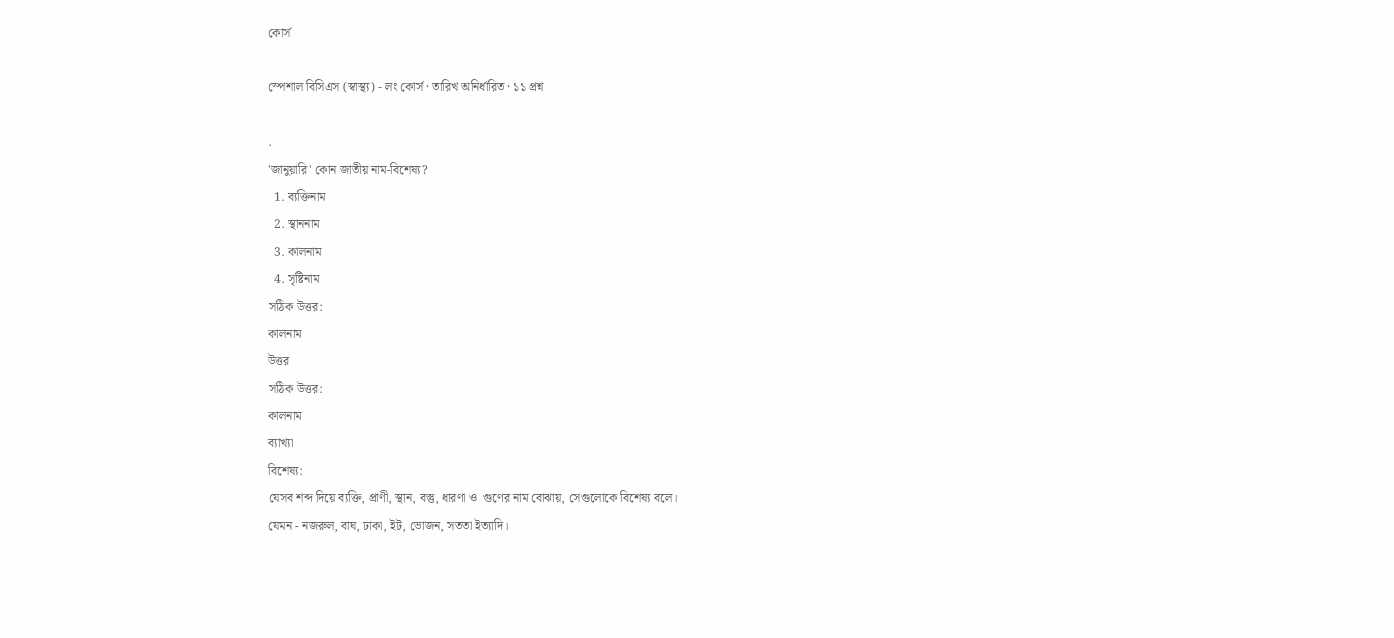কোর্স

স্পেশাল বিসিএস (স্বাস্থ্য) - লং কোর্স · তারিখ অনির্ধারিত · ১১ প্রশ্ন

.
'জানুয়ারি' কোন জাতীয় নাম-বিশেষ্য?
  1. ব্যক্তিনাম
  2. স্থাননাম
  3. কালনাম
  4. সৃষ্টিনাম
সঠিক উত্তর:
কালনাম
উত্তর
সঠিক উত্তর:
কালনাম
ব্যাখ্যা
বিশেষ্য:
যেসব শব্দ দিয়ে ব্যক্তি, প্রাণী, স্থান, বস্তু, ধারণা ও  গুণের নাম বোঝায়, সেগুলোকে বিশেষ্য বলে।
যেমন - নজরুল, বাঘ, ঢাকা, ইট, ভোজন, সততা ইত্যাদি।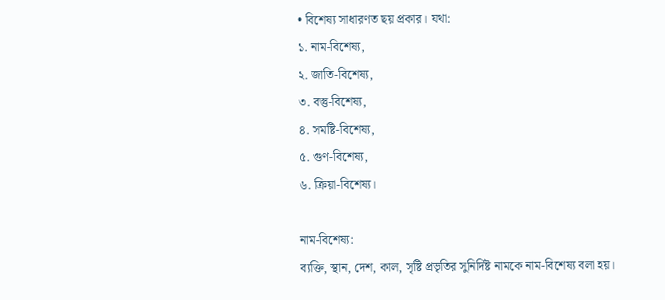• বিশেষ্য সাধারণত ছয় প্রকার। যথা:
১. নাম-বিশেষ্য,
২. জাতি-বিশেষ্য,
৩. বস্তু-বিশেষ্য,
৪. সমষ্টি-বিশেষ্য,
৫. গুণ-বিশেষ্য,
৬. ক্রিয়া-বিশেষ্য।

নাম-বিশেষ্য:
ব্যক্তি, স্থান, দেশ, কাল, সৃষ্টি প্রভৃতির সুনির্দিষ্ট নামকে নাম-বিশেষ্য বলা হয়।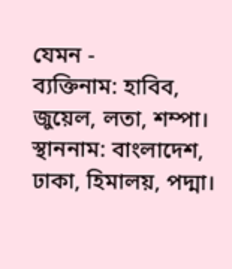যেমন -
ব্যক্তিনাম: হাবিব, জুয়েল, লতা, শম্পা।
স্থাননাম: বাংলাদেশ, ঢাকা, হিমালয়, পদ্মা।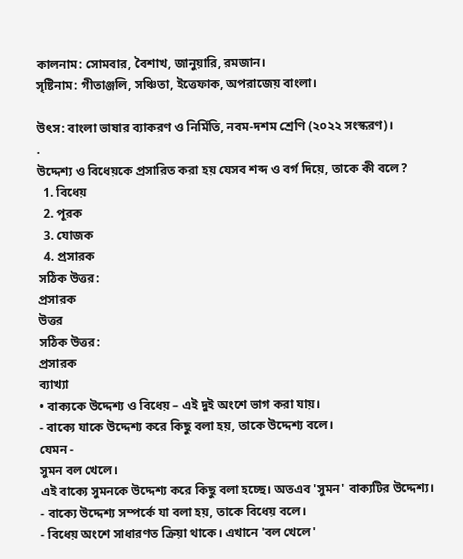কালনাম: সোমবার, বৈশাখ, জানুয়ারি, রমজান।
সৃষ্টিনাম: গীতাঞ্জলি, সঞ্চিতা, ইত্তেফাক, অপরাজেয় বাংলা।

উৎস: বাংলা ভাষার ব্যাকরণ ও নির্মিতি, নবম-দশম শ্রেণি (২০২২ সংস্করণ)।
.
উদ্দেশ্য ও বিধেয়কে প্রসারিত করা হয় যেসব শব্দ ও বর্গ দিয়ে, তাকে কী বলে?
  1. বিধেয়
  2. পূরক
  3. যোজক
  4. প্রসারক
সঠিক উত্তর:
প্রসারক
উত্তর
সঠিক উত্তর:
প্রসারক
ব্যাখ্যা
• বাক্যকে উদ্দেশ্য ও বিধেয় – এই দুই অংশে ভাগ করা যায়।
- বাক্যে যাকে উদ্দেশ্য করে কিছু বলা হয়, তাকে উদ্দেশ্য বলে।
যেমন -
সুমন বল খেলে।
এই বাক্যে সুমনকে উদ্দেশ্য করে কিছু বলা হচ্ছে। অতএব 'সুমন' বাক্যটির উদ্দেশ্য।
- বাক্যে উদ্দেশ্য সম্পর্কে যা বলা হয়, তাকে বিধেয় বলে।
- বিধেয় অংশে সাধারণত ক্রিয়া থাকে। এখানে 'বল খেলে'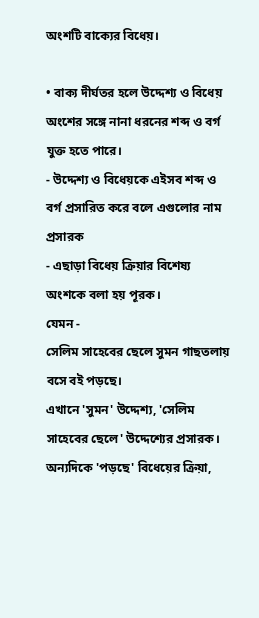অংশটি বাক্যের বিধেয়।

• বাক্য দীর্ঘতর হলে উদ্দেশ্য ও বিধেয় অংশের সঙ্গে নানা ধরনের শব্দ ও বর্গ যুক্ত হতে পারে।
- উদ্দেশ্য ও বিধেয়কে এইসব শব্দ ও বর্গ প্রসারিত করে বলে এগুলোর নাম প্রসারক
- এছাড়া বিধেয় ক্রিয়ার বিশেষ্য অংশকে বলা হয় পূরক।
যেমন -
সেলিম সাহেবের ছেলে সুমন গাছতলায় বসে বই পড়ছে।
এখানে 'সুমন' উদ্দেশ্য, 'সেলিম সাহেবের ছেলে' উদ্দেশ্যের প্রসারক।
অন্যদিকে 'পড়ছে' বিধেয়ের ক্রিয়া,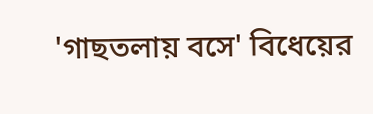'গাছতলায় বসে' বিধেয়ের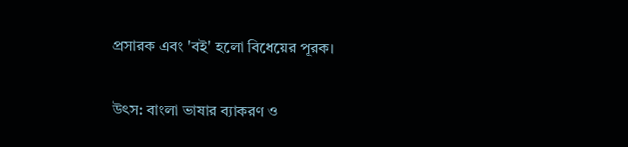প্রসারক এবং 'বই' হলো বিধেয়ের পূরক।

উৎস: বাংলা ভাষার ব্যাকরণ ও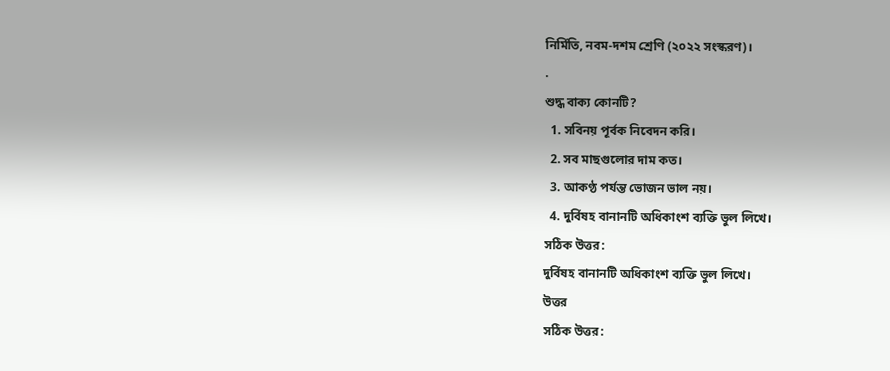নির্মিতি, নবম-দশম শ্রেণি (২০২২ সংস্করণ)।
.
শুদ্ধ বাক্য কোনটি?
  1. সবিনয় পূর্বক নিবেদন করি।
  2. সব মাছগুলোর দাম কত।
  3. আকণ্ঠ পর্যন্ত ভোজন ভাল নয়।
  4. দুর্বিষহ বানানটি অধিকাংশ ব্যক্তি ভুল লিখে।
সঠিক উত্তর:
দুর্বিষহ বানানটি অধিকাংশ ব্যক্তি ভুল লিখে।
উত্তর
সঠিক উত্তর: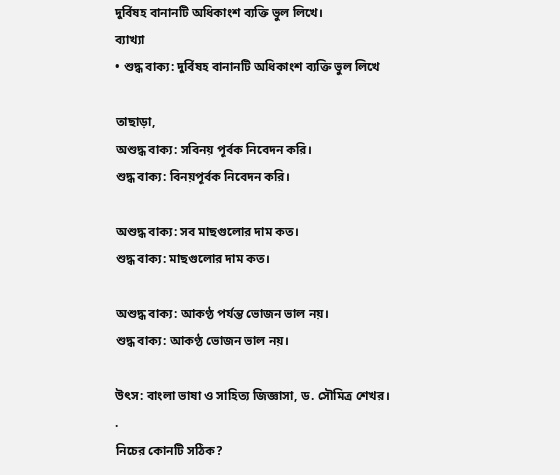দুর্বিষহ বানানটি অধিকাংশ ব্যক্তি ভুল লিখে।
ব্যাখ্যা
• শুদ্ধ বাক্য: দুর্বিষহ বানানটি অধিকাংশ ব্যক্তি ভুল লিখে

তাছাড়া,
অশুদ্ধ বাক্য: সবিনয় পূর্বক নিবেদন করি।
শুদ্ধ বাক্য: বিনয়পূর্বক নিবেদন করি।

অশুদ্ধ বাক্য: সব মাছগুলোর দাম কত।
শুদ্ধ বাক্য: মাছগুলোর দাম কত।

অশুদ্ধ বাক্য: আকণ্ঠ পর্যন্ত ভোজন ভাল নয়।
শুদ্ধ বাক্য: আকণ্ঠ ভোজন ভাল নয়।

উৎস: বাংলা ভাষা ও সাহিত্য জিজ্ঞাসা, ড. সৌমিত্র শেখর।
.
নিচের কোনটি সঠিক?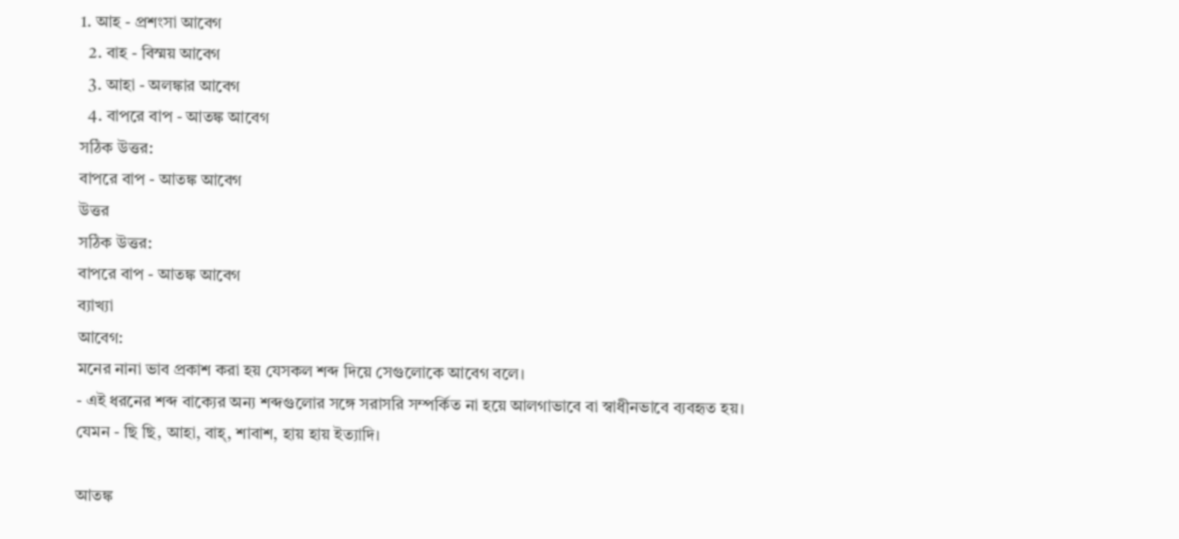1. আহ - প্রশংসা আবেগ
  2. বাহ - বিস্ময় আবেগ
  3. আহা - অলঙ্কার আবেগ
  4. বাপরে বাপ - আতঙ্ক আবেগ
সঠিক উত্তর:
বাপরে বাপ - আতঙ্ক আবেগ
উত্তর
সঠিক উত্তর:
বাপরে বাপ - আতঙ্ক আবেগ
ব্যাখ্যা
আবেগ:
মনের নানা ভাব প্রকাশ করা হয় যেসকল শব্দ দিয়ে সেগুলোকে আবেগ বলে।
- এই ধরনের শব্দ বাক্যের অন্য শব্দগুলোর সঙ্গে সরাসরি সম্পর্কিত না হয়ে আলগাভাবে বা স্বাধীনভাবে ব্যবহৃত হয়।
যেমন - ছি ছি, আহা, বাহ্, শাবাশ, হায় হায় ইত্যাদি।

আতঙ্ক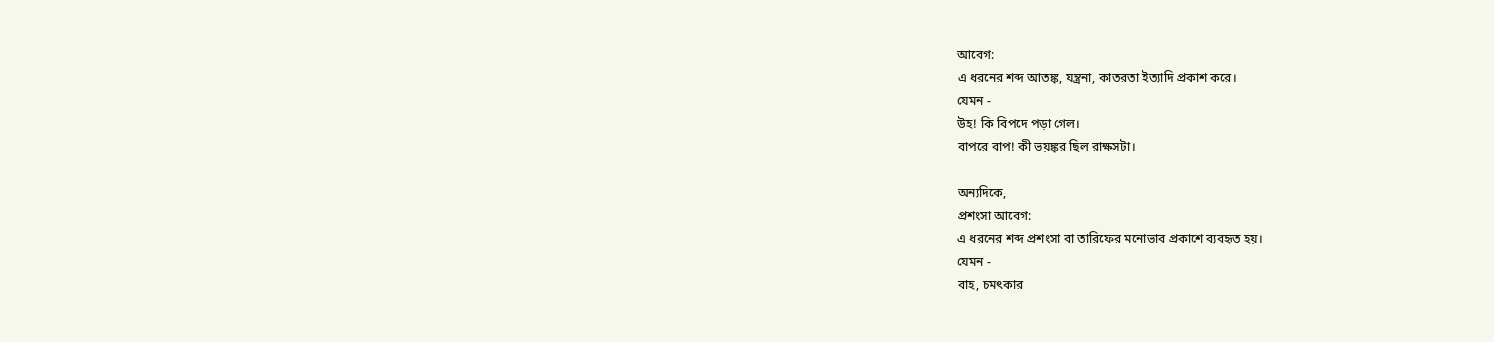আবেগ:
এ ধরনের শব্দ আতঙ্ক, যন্ত্রনা, কাতরতা ইত্যাদি প্রকাশ করে।
যেমন -
উহ! কি বিপদে পড়া গেল।
বাপরে বাপ! কী ভয়ঙ্কর ছিল রাক্ষসটা।

অন্যদিকে,
প্রশংসা আবেগ:
এ ধরনের শব্দ প্রশংসা বা তারিফের মনোভাব প্রকাশে ব্যবহৃত হয়।
যেমন -
বাহ, চমৎকার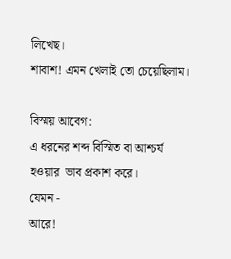লিখেছ।
শাবাশ! এমন খেলাই তো চেয়েছিলাম।

বিস্ময় আবেগ:
এ ধরনের শব্দ বিস্মিত বা আশ্চর্য হওয়ার  ভাব প্রকাশ করে।
যেমন -
আরে!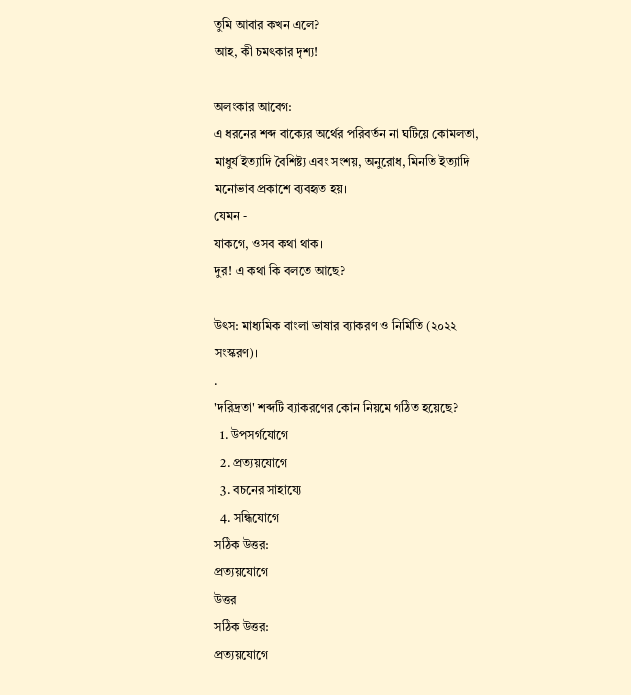তুমি আবার কখন এলে?
আহ, কী চমৎকার দৃশ্য!

অলংকার আবেগ:
এ ধরনের শব্দ বাক্যের অর্থের পরিবর্তন না ঘটিয়ে কোমলতা, মাধুর্য ইত্যাদি বৈশিষ্ট্য এবং সংশয়, অনুরোধ, মিনতি ইত্যাদি মনোভাব প্রকাশে ব্যবহৃত হয়।
যেমন -
যাকগে, ওসব কথা থাক।
দুর! এ কথা কি বলতে আছে?

উৎস: মাধ্যমিক বাংলা ভাষার ব্যাকরণ ও নির্মিতি (২০২২ সংস্করণ)।
.
'দরিদ্রতা' শব্দটি ব্যাকরণের কোন নিয়মে গঠিত হয়েছে?
  1. উপসর্গযোগে
  2. প্রত্যয়যোগে
  3. বচনের সাহায্যে
  4. সন্ধিযোগে
সঠিক উত্তর:
প্রত্যয়যোগে
উত্তর
সঠিক উত্তর:
প্রত্যয়যোগে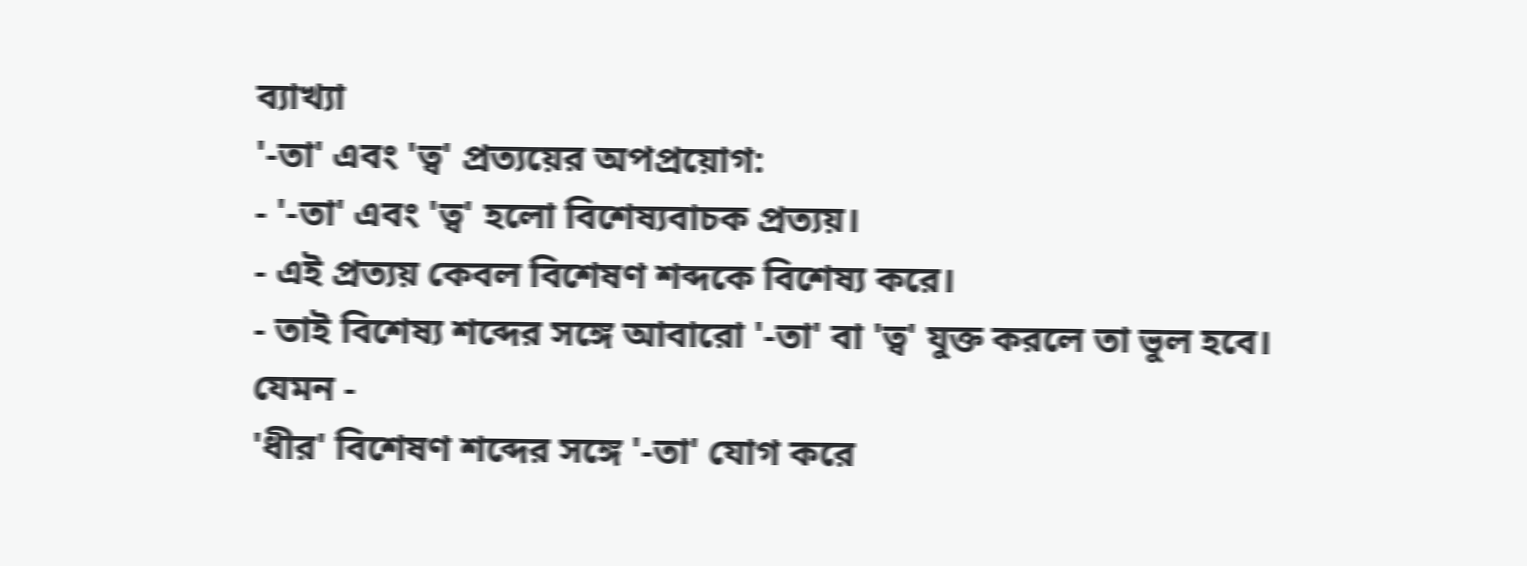ব্যাখ্যা
'-তা' এবং 'ত্ব' প্রত্যয়ের অপপ্রয়োগ:
- '-তা' এবং 'ত্ব' হলো বিশেষ্যবাচক প্রত্যয়।
- এই প্রত্যয় কেবল বিশেষণ শব্দকে বিশেষ্য করে।
- তাই বিশেষ্য শব্দের সঙ্গে আবারো '-তা' বা 'ত্ব' যুক্ত করলে তা ভুল হবে।
যেমন -
'ধীর' বিশেষণ শব্দের সঙ্গে '-তা' যোগ করে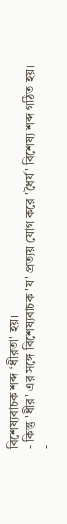বিশেষ্যবাচক শব্দ ‘ধীরতা' হয়।
- কিন্তু 'ধীর' এর সঙ্গে বিশেষ্যবাচক 'য' প্রত্যয় যোগ করে 'ধৈর্য' বিশেষ্য শব্দ গঠিত হয়।
-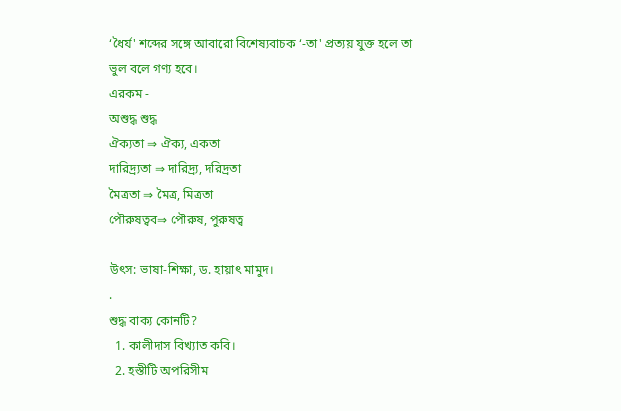‘ধৈর্য' শব্দের সঙ্গে আবারো বিশেষ্যবাচক ‘-তা' প্রত্যয় যুক্ত হলে তা ভুল বলে গণ্য হবে।
এরকম -
অশুদ্ধ শুদ্ধ
ঐক্যতা ⇒ ঐক্য, একতা
দারিদ্র্যতা ⇒ দারিদ্র্য, দরিদ্রতা
মৈত্রতা ⇒ মৈত্র, মিত্রতা
পৌরুষত্বব⇒ পৌরুষ, পুরুষত্ব

উৎস: ভাষা-শিক্ষা, ড. হায়াৎ মামুদ।
.
শুদ্ধ বাক্য কোনটি?
  1. কালীদাস বিখ্যাত কবি।
  2. হস্তীটি অপরিসীম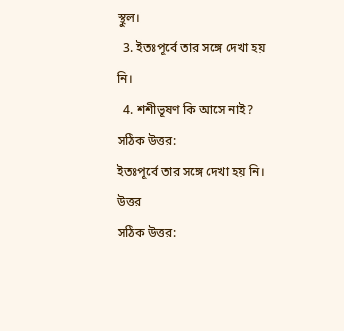স্থুল।
  3. ইতঃপূর্বে তার সঙ্গে দেখা হয় নি।
  4. শশীভূষণ কি আসে নাই?
সঠিক উত্তর:
ইতঃপূর্বে তার সঙ্গে দেখা হয় নি।
উত্তর
সঠিক উত্তর: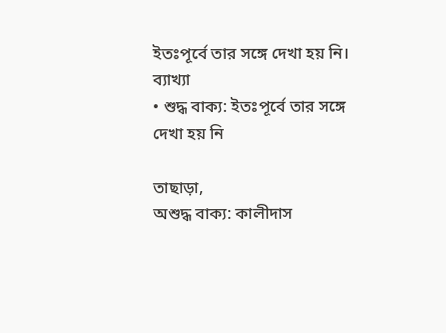ইতঃপূর্বে তার সঙ্গে দেখা হয় নি।
ব্যাখ্যা
• শুদ্ধ বাক্য: ইতঃপূর্বে তার সঙ্গে দেখা হয় নি

তাছাড়া,
অশুদ্ধ বাক্য: কালীদাস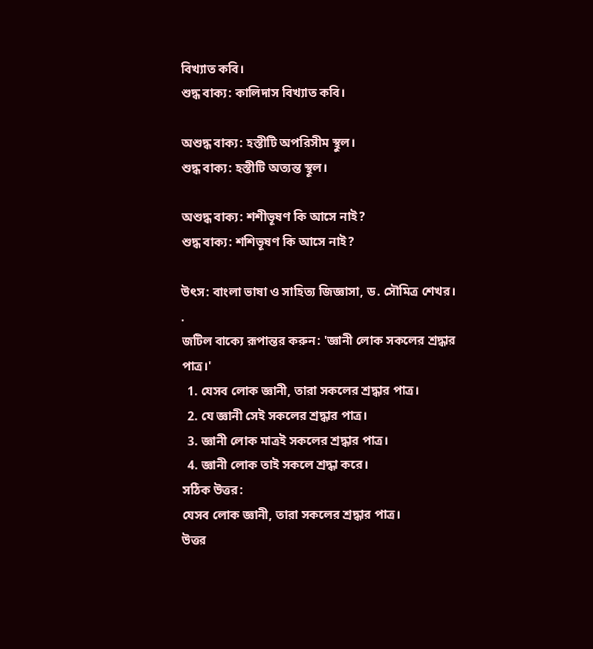বিখ্যাত কবি।
শুদ্ধ বাক্য: কালিদাস বিখ্যাত কবি।

অশুদ্ধ বাক্য: হস্তীটি অপরিসীম স্থুল।
শুদ্ধ বাক্য: হস্তীটি অত্যন্ত স্থূল।

অশুদ্ধ বাক্য: শশীভূষণ কি আসে নাই?
শুদ্ধ বাক্য: শশিভূষণ কি আসে নাই?

উৎস: বাংলা ভাষা ও সাহিত্য জিজ্ঞাসা, ড. সৌমিত্র শেখর।
.
জটিল বাক্যে রূপান্তর করুন: 'জ্ঞানী লোক সকলের শ্রদ্ধার পাত্র।'
  1. যেসব লোক জ্ঞানী, তারা সকলের শ্রদ্ধার পাত্র।
  2. যে জ্ঞানী সেই সকলের শ্রদ্ধার পাত্র।
  3. জ্ঞানী লোক মাত্রই সকলের শ্রদ্ধার পাত্র।
  4. জ্ঞানী লোক তাই সকলে শ্রদ্ধা করে।
সঠিক উত্তর:
যেসব লোক জ্ঞানী, তারা সকলের শ্রদ্ধার পাত্র।
উত্তর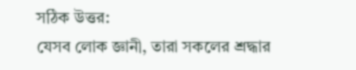সঠিক উত্তর:
যেসব লোক জ্ঞানী, তারা সকলের শ্রদ্ধার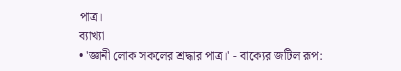পাত্র।
ব্যাখ্যা
• 'জ্ঞানী লোক সকলের শ্রদ্ধার পাত্র।' - বাক্যের জটিল রূপ: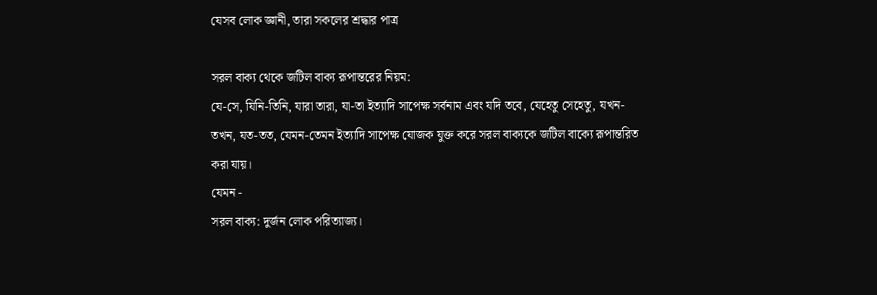যেসব লোক জ্ঞানী, তারা সকলের শ্রদ্ধার পাত্র

সরল বাক্য থেকে জটিল বাক্য রূপান্তরের নিয়ম:
যে-সে, যিনি-তিনি, যারা তারা, যা-তা ইত্যাদি সাপেক্ষ সর্বনাম এবং যদি তবে, যেহেতু সেহেতু, যখন- তখন, যত-তত, যেমন-তেমন ইত্যাদি সাপেক্ষ যোজক যুক্ত করে সরল বাক্যকে জটিল বাক্যে রূপান্তরিত করা যায়।
যেমন -
সরল বাক্য: দুর্জন লোক পরিত্যাজ্য।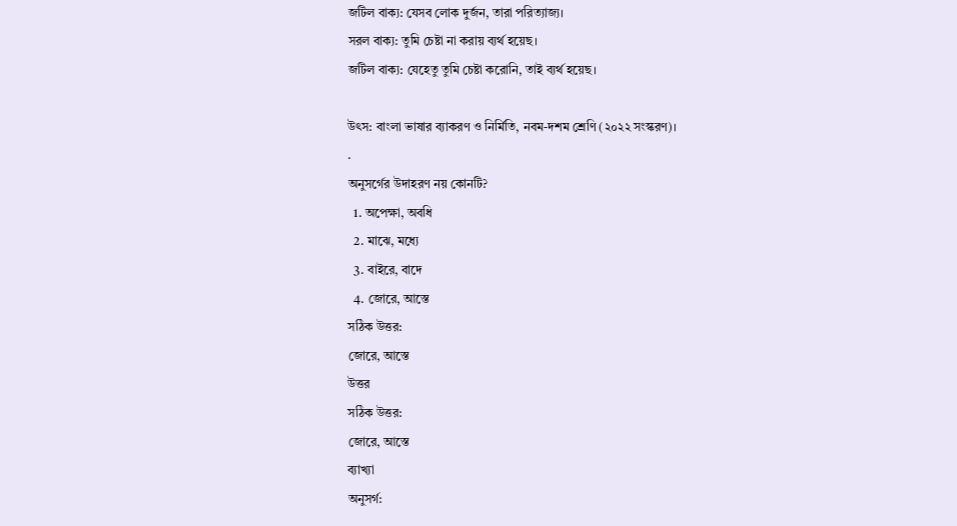জটিল বাক্য: যেসব লোক দুর্জন, তারা পরিত্যাজ্য।
সরল বাক্য: তুমি চেষ্টা না করায় ব্যর্থ হয়েছ।
জটিল বাক্য: যেহেতু তুমি চেষ্টা করোনি, তাই ব্যর্থ হয়েছ।

উৎস: বাংলা ভাষার ব্যাকরণ ও নির্মিতি, নবম-দশম শ্রেণি (২০২২ সংস্করণ)।
.
অনুসর্গের উদাহরণ নয় কোনটি?
  1. অপেক্ষা, অবধি
  2. মাঝে, মধ্যে
  3. বাইরে, বাদে
  4. জোরে, আস্তে
সঠিক উত্তর:
জোরে, আস্তে
উত্তর
সঠিক উত্তর:
জোরে, আস্তে
ব্যাখ্যা
অনুসর্গ: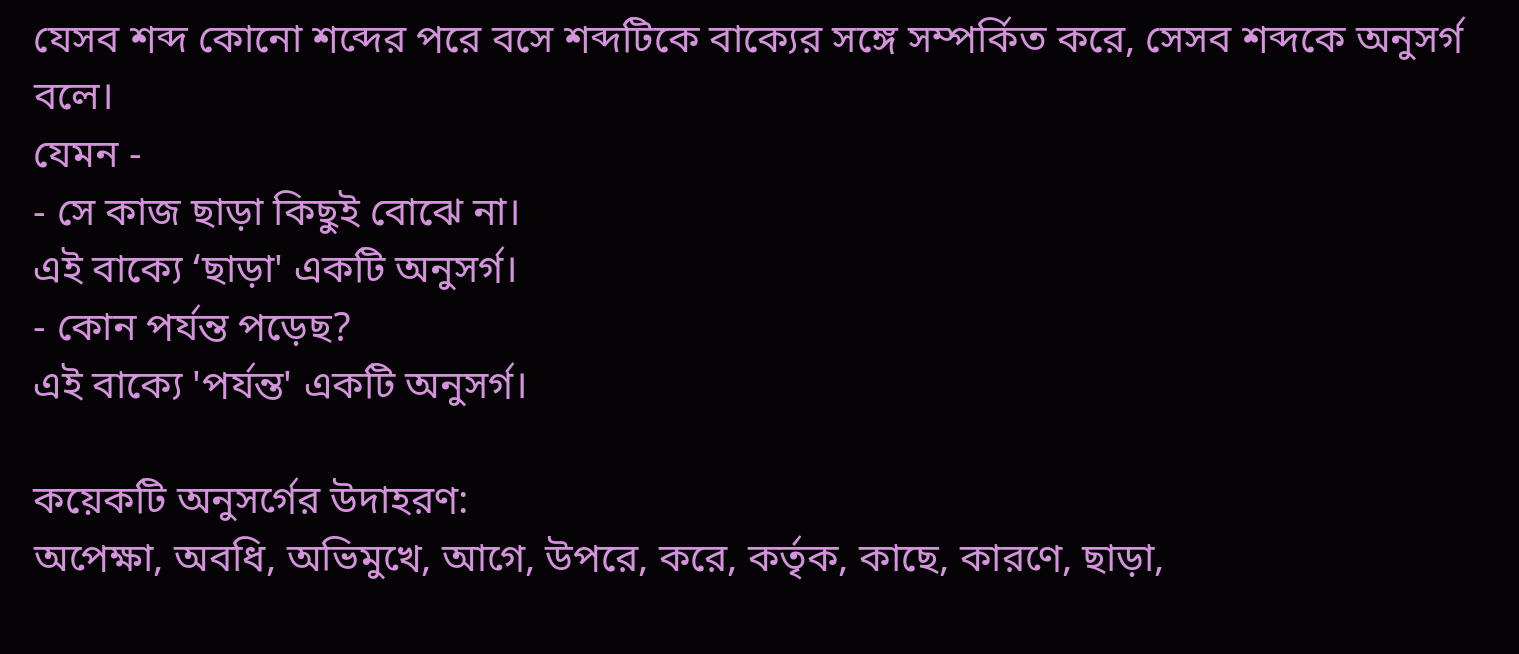যেসব শব্দ কোনো শব্দের পরে বসে শব্দটিকে বাক্যের সঙ্গে সম্পর্কিত করে, সেসব শব্দকে অনুসর্গ বলে।
যেমন -
- সে কাজ ছাড়া কিছুই বোঝে না।
এই বাক্যে ‘ছাড়া' একটি অনুসর্গ।
- কোন পর্যন্ত পড়েছ?
এই বাক্যে 'পর্যন্ত' একটি অনুসর্গ।

কয়েকটি অনুসর্গের উদাহরণ:
অপেক্ষা, অবধি, অভিমুখে, আগে, উপরে, করে, কর্তৃক, কাছে, কারণে, ছাড়া,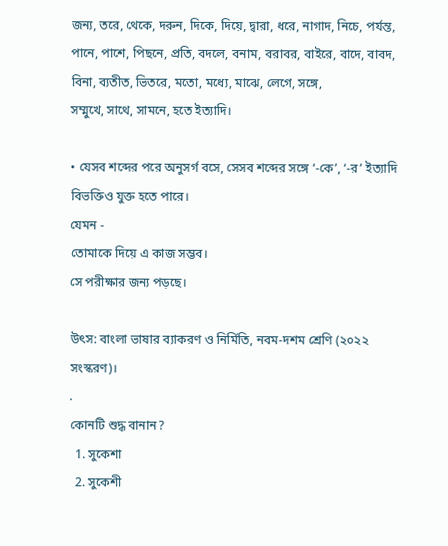জন্য, তরে, থেকে, দরুন, দিকে, দিয়ে, দ্বারা, ধরে, নাগাদ, নিচে, পর্যন্ত, পানে, পাশে, পিছনে, প্রতি, বদলে, বনাম, বরাবর, বাইরে, বাদে, বাবদ, বিনা, ব্যতীত, ভিতরে, মতো, মধ্যে, মাঝে, লেগে, সঙ্গে,
সম্মুখে, সাথে, সামনে, হতে ইত্যাদি।

• যেসব শব্দের পরে অনুসর্গ বসে, সেসব শব্দের সঙ্গে ‘-কে’, ‘-র’ ইত্যাদি বিভক্তিও যুক্ত হতে পারে।
যেমন -
তোমাকে দিয়ে এ কাজ সম্ভব।
সে পরীক্ষার জন্য পড়ছে।

উৎস: বাংলা ভাষার ব্যাকরণ ও নির্মিতি, নবম-দশম শ্রেণি (২০২২ সংস্করণ)।
.
কোনটি শুদ্ধ বানান?
  1. সুকেশা
  2. সুকেশী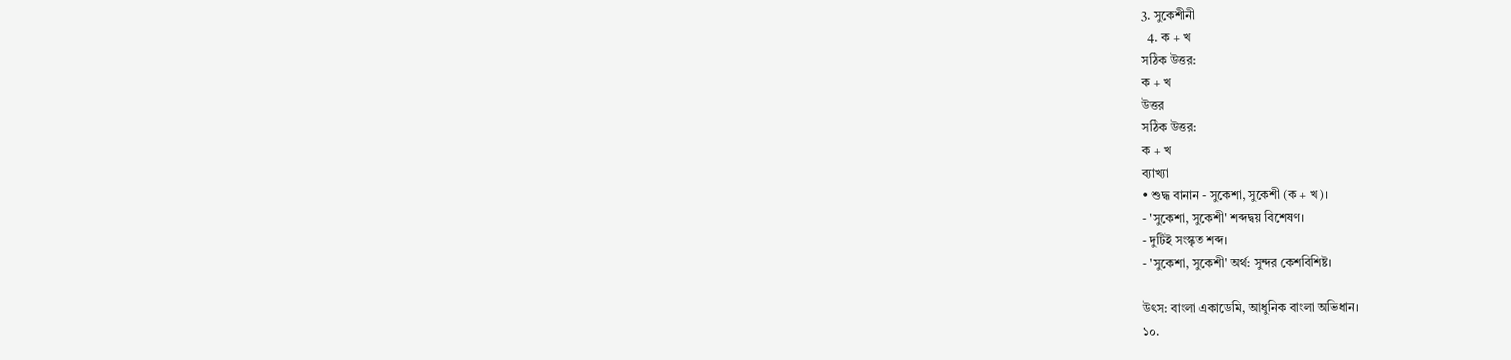3. সুকেশীনী
  4. ক + খ
সঠিক উত্তর:
ক + খ
উত্তর
সঠিক উত্তর:
ক + খ
ব্যাখ্যা
• শুদ্ধ বানান - সুকেশা, সুকেশী (ক + খ)।
- 'সুকেশা, সুকেশী' শব্দদ্বয় বিশেষণ।
- দুটিই সংস্কৃত শব্দ।
- 'সুকেশা, সুকেশী' অর্থ: সুন্দর কেশবিশিষ্ট।

উৎস: বাংলা একাডেমি, আধুনিক বাংলা অভিধান।
১০.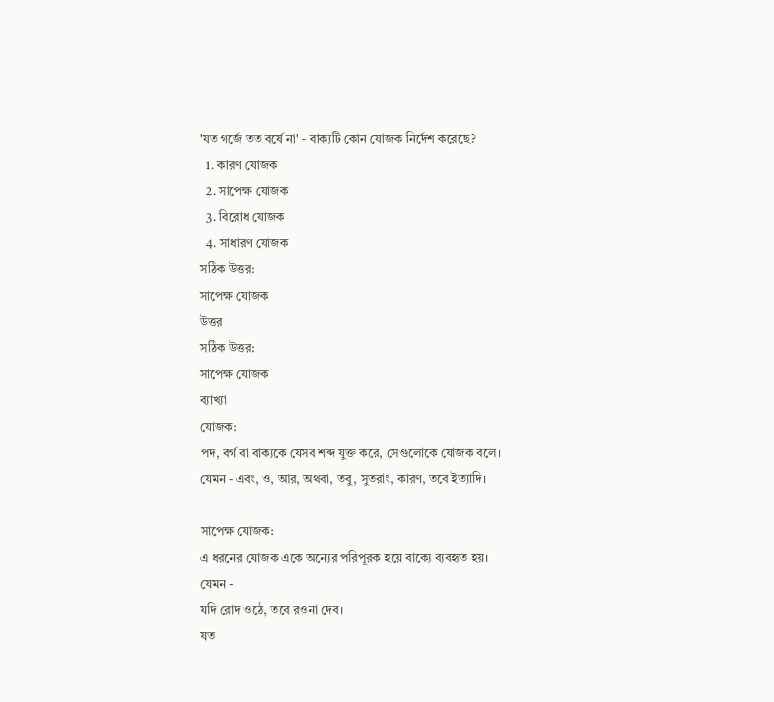'যত গর্জে তত বর্ষে না' - বাক্যটি কোন যোজক নির্দেশ করেছে?
  1. কারণ যোজক
  2. সাপেক্ষ যোজক
  3. বিরোধ যোজক
  4. সাধারণ যোজক
সঠিক উত্তর:
সাপেক্ষ যোজক
উত্তর
সঠিক উত্তর:
সাপেক্ষ যোজক
ব্যাখ্যা
যোজক:
পদ, বর্গ বা বাক্যকে যেসব শব্দ যুক্ত করে, সেগুলোকে যোজক বলে।
যেমন - এবং, ও, আর, অথবা, তবু, সুতরাং, কারণ, তবে ইত্যাদি।

সাপেক্ষ যোজক:
এ ধরনের যোজক একে অন্যের পরিপূরক হয়ে বাক্যে ব্যবহৃত হয়।
যেমন -
যদি রোদ ওঠে, তবে রওনা দেব।
যত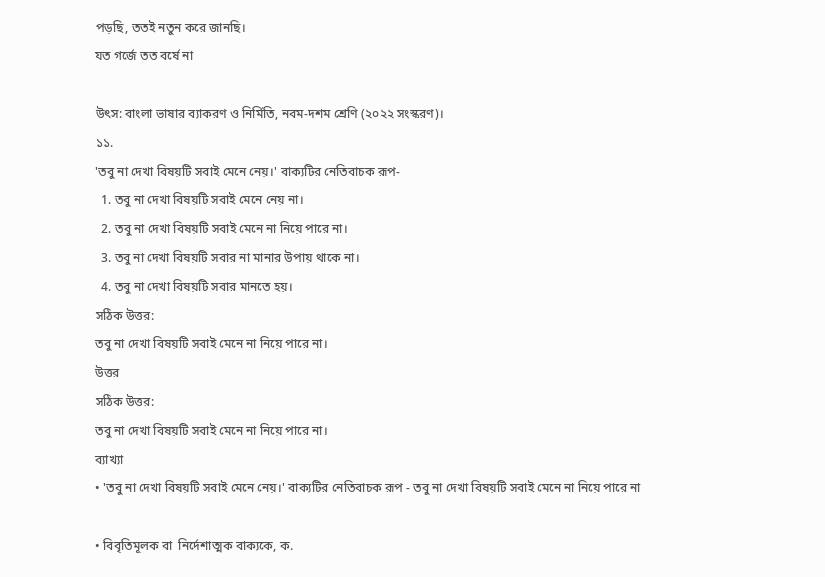পড়ছি, ততই নতুন করে জানছি।
যত গর্জে তত বর্ষে না

উৎস: বাংলা ভাষার ব্যাকরণ ও নির্মিতি, নবম-দশম শ্রেণি (২০২২ সংস্করণ)।
১১.
'তবু না দেখা বিষয়টি সবাই মেনে নেয়।' বাক্যটির নেতিবাচক রূপ-
  1. তবু না দেখা বিষয়টি সবাই মেনে নেয় না।
  2. তবু না দেখা বিষয়টি সবাই মেনে না নিয়ে পারে না।
  3. তবু না দেখা বিষয়টি সবার না মানার উপায় থাকে না।
  4. তবু না দেখা বিষয়টি সবার মানতে হয়।
সঠিক উত্তর:
তবু না দেখা বিষয়টি সবাই মেনে না নিয়ে পারে না।
উত্তর
সঠিক উত্তর:
তবু না দেখা বিষয়টি সবাই মেনে না নিয়ে পারে না।
ব্যাখ্যা
• 'তবু না দেখা বিষয়টি সবাই মেনে নেয়।' বাক্যটির নেতিবাচক রূপ - তবু না দেখা বিষয়টি সবাই মেনে না নিয়ে পারে না

• বিবৃতিমূলক বা  নির্দেশাত্মক বাক্যকে, ক.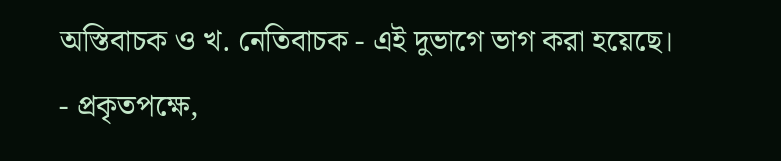অস্তিবাচক ও খ. নেতিবাচক - এই দুভাগে ভাগ করা হয়েছে।
- প্রকৃতপক্ষে,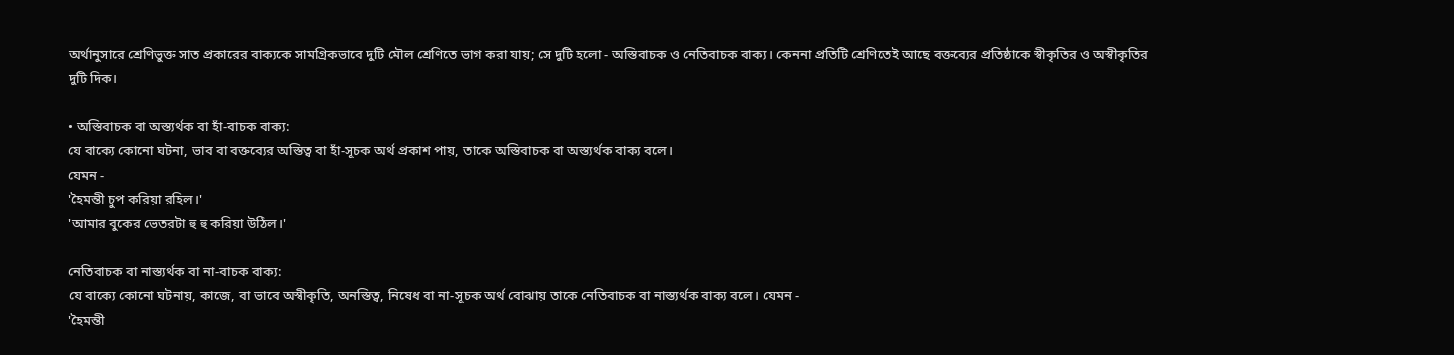অর্থানুসারে শ্রেণিভুক্ত সাত প্রকারের বাক্যকে সামগ্রিকভাবে দুটি মৌল শ্রেণিতে ভাগ করা যায়; সে দুটি হলো - অস্তিবাচক ও নেতিবাচক বাক্য। কেননা প্রতিটি শ্রেণিতেই আছে বক্তব্যের প্রতিষ্ঠাকে স্বীকৃতির ও অস্বীকৃতির দুটি দিক।

• অস্তিবাচক বা অস্ত্যর্থক বা হাঁ-বাচক বাক্য:
যে বাক্যে কোনো ঘটনা, ভাব বা বক্তব্যের অস্তিত্ব বা হাঁ-সূচক অর্থ প্রকাশ পায়, তাকে অস্তিবাচক বা অস্ত্যর্থক বাক্য বলে।
যেমন -
'হৈমন্তী চুপ করিয়া রহিল।'
'আমার বুকের ভেতরটা হু হু করিয়া উঠিল।'

নেতিবাচক বা নাস্ত্যর্থক বা না-বাচক বাক্য:
যে বাক্যে কোনো ঘটনায়, কাজে, বা ভাবে অস্বীকৃতি, অনস্তিত্ব, নিষেধ বা না-সূচক অর্থ বোঝায় তাকে নেতিবাচক বা নাস্ত্যর্থক বাক্য বলে। যেমন -
'হৈমন্তী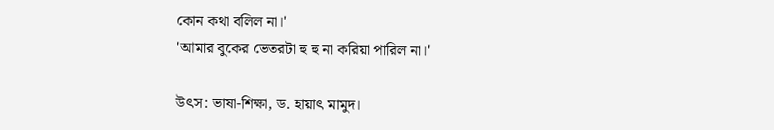কোন কথা বলিল না।'
'আমার বুকের ভেতরটা হু হু না করিয়া পারিল না।'

উৎস: ভাষা-শিক্ষা, ড. হায়াৎ মামুদ।